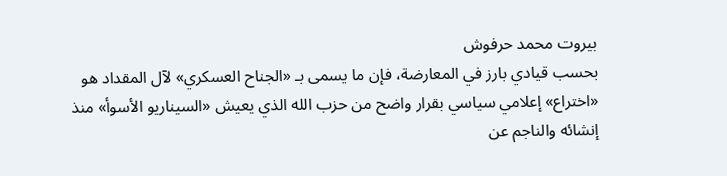بيروت محمد حرفوش
بحسب قيادي بارز في المعارضة، فإن ما يسمى بـ «الجناح العسكري» لآل المقداد هو «اختراع» إعلامي سياسي بقرار واضح من حزب الله الذي يعيش «السيناريو الأسوأ» منذ إنشائه والناجم عن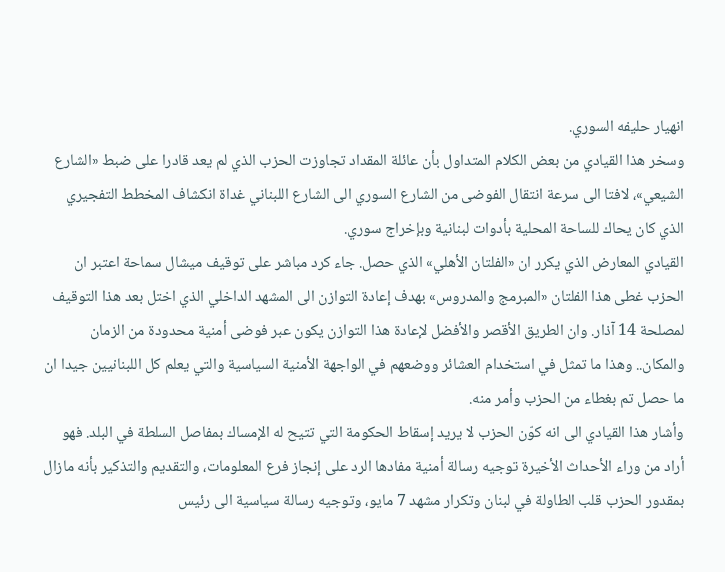انهيار حليفه السوري.
وسخر هذا القيادي من بعض الكلام المتداول بأن عائلة المقداد تجاوزت الحزب الذي لم يعد قادرا على ضبط «الشارع الشيعي»، لافتا الى سرعة انتقال الفوضى من الشارع السوري الى الشارع اللبناني غداة انكشاف المخطط التفجيري الذي كان يحاك للساحة المحلية بأدوات لبنانية وبإخراج سوري.
القيادي المعارض الذي يكرر ان «الفلتان الأهلي» الذي حصل. جاء كرد مباشر على توقيف ميشال سماحة اعتبر ان الحزب غطى هذا الفلتان «المبرمج والمدروس» بهدف إعادة التوازن الى المشهد الداخلي الذي اختل بعد هذا التوقيف لمصلحة 14 آذار. وان الطريق الأقصر والأفضل لإعادة هذا التوازن يكون عبر فوضى أمنية محدودة من الزمان والمكان.. وهذا ما تمثل في استخدام العشائر ووضعهم في الواجهة الأمنية السياسية والتي يعلم كل اللبنانيين جيدا ان ما حصل تم بغطاء من الحزب وأمر منه.
وأشار هذا القيادي الى انه كوّن الحزب لا يريد إسقاط الحكومة التي تتيح له الإمساك بمفاصل السلطة في البلد. فهو أراد من وراء الأحداث الأخيرة توجيه رسالة أمنية مفادها الرد على إنجاز فرع المعلومات، والتقديم والتذكير بأنه مازال بمقدور الحزب قلب الطاولة في لبنان وتكرار مشهد 7 مايو، وتوجيه رسالة سياسية الى رئيس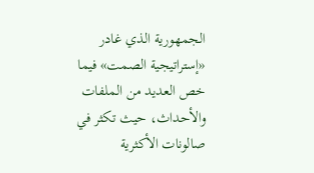الجمهورية الذي غادر «إستراتيجية الصمت» فيما خص العديد من الملفات والأحداث، حيث تكثر في صالونات الأكثرية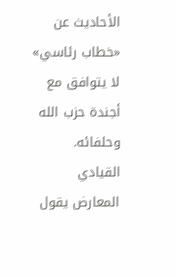الأحاديث عن «خطاب رئاسي» لا يتوافق مع أجندة حزب الله وحلفائه.
القيادي المعارض يقول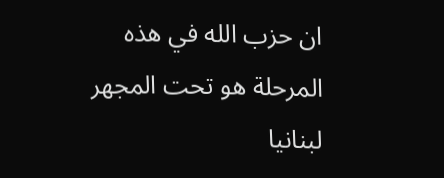ان حزب الله في هذه المرحلة هو تحت المجهر لبنانيا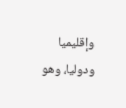وإقليميا ودوليا، وهو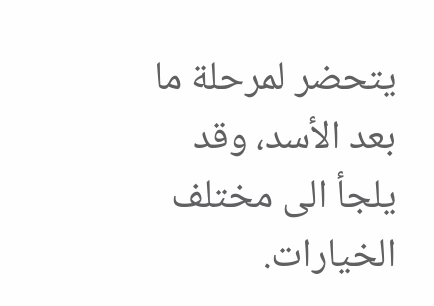يتحضر لمرحلة ما بعد الأسد، وقد يلجأ الى مختلف الخيارات.